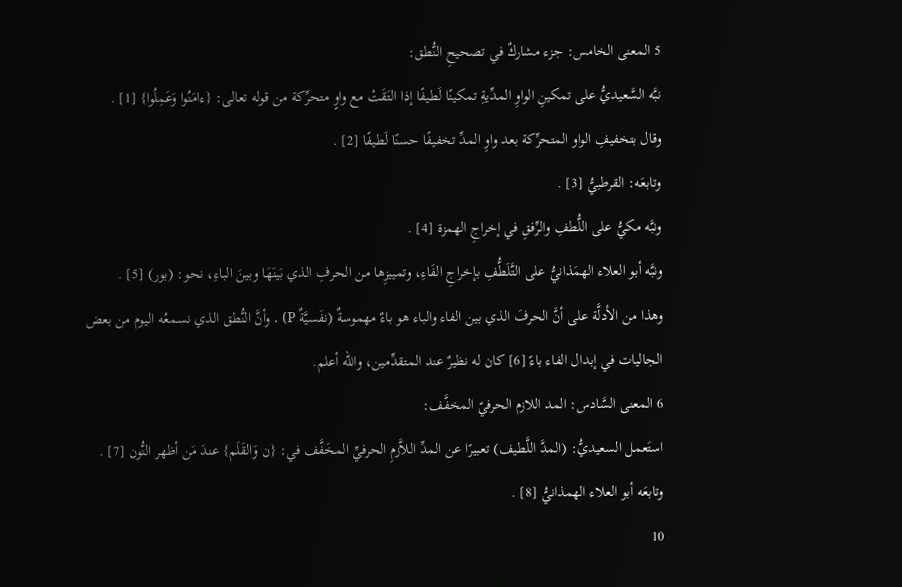5 المعنى الخامس: جزء مشاركٌ في تصحيحِ النُّطق:
نبَّه السَّعيديُّ على تمكينِ الواوِ المدِّيةِ تمكينًا لَطيفًا إذا التَقَتْ مع واوٍ متحرِّكة من قوله تعالى: {ءامَنُوا وَعَمِلُوا} [1] .
وقال بتخفيفِ الواو المتحرِّكة بعد واوِ المدِّ تخفيفًا حسنًا لَطيفًا [2] .
وتابعَه: القرطبيُّ [3] .
ونبَّه مكيُّ على اللُّطفِ والرِّفقِ في إخراجِ الهمزة [4] .
ونبَّه أبو العلاء الهمَذانيُّ على التَّلَطُّفِ بإخراجِ الفَاءِ، وتمييزِها من الحرفِ الذي بَينَهَا وبينَ الباءِ، نحو: (بور) [5] .
وهذا من الأدلَّة على أنَّ الحرفَ الذي بين الفاء والباء هو باءٌ مهموسةٌ (نفَسيَّةٌ P) . وأنَّ النُّطق الذي نسمعُه اليوم من بعض الجاليات في إبدال الفاء باءً [6] كان له نظيرٌ عند المتقدِّمين، والله أعلم.
6 المعنى السَّادس: المد اللازم الحرفيّ المخفَّف:
استَعمل السعيديُّ: (المدَّ اللَّطيف) تعبيرًا عن المدِّ اللاَّزمِ الحرفيِّ المخَفَّف في: {ن وَالقَلَم} عندَ مَن أظهر النُّون [7] .
وتابعَه أبو العلاء الهمذانيُّ [8] .
10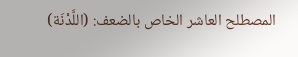المصطلح العاشر الخاص بالضعف: (اللَّدْنَة)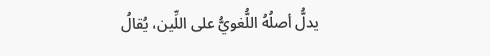يدلُّ أصلُهُ اللُّغويُّ على اللِّين، يُقالُ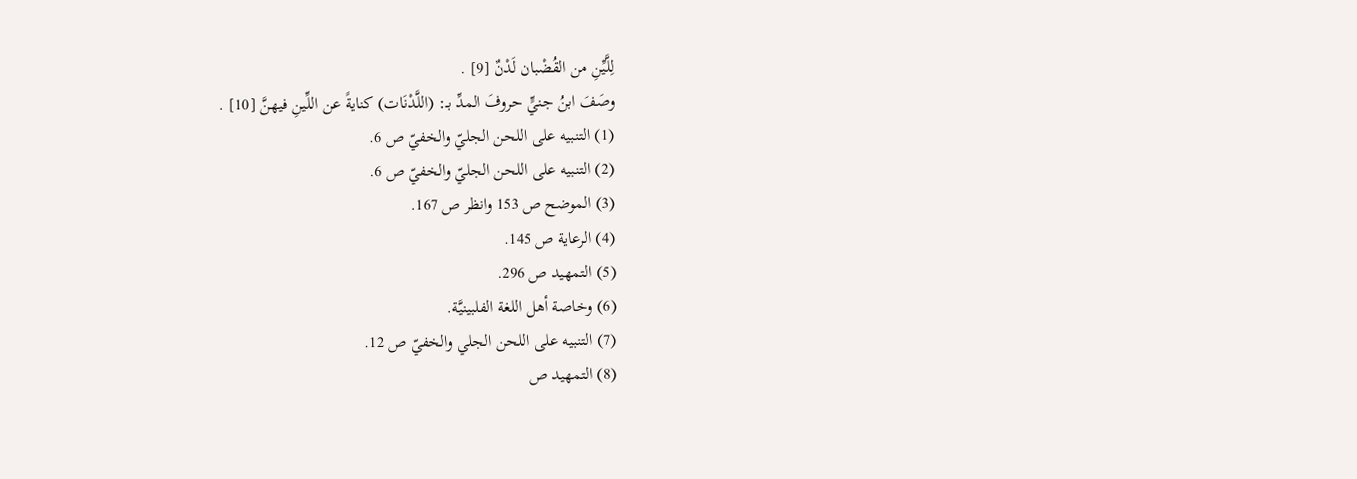لِلَّيِّنِ من القُضْبان لَدْنٌ [9] .
وصَفَ ابنُ جنيٍّ حروفَ المدِّ بـ: (اللَّدْنَات) كنايةً عن اللِّينِ فيهنَّ [10] .
(1) التنبيه على اللحن الجليّ والخفيّ ص 6.
(2) التنبيه على اللحن الجليّ والخفيّ ص 6.
(3) الموضح ص 153 وانظر ص 167.
(4) الرعاية ص 145.
(5) التمهيد ص 296.
(6) وخاصة أهل اللغة الفلبينيَّة.
(7) التنبيه على اللحن الجلي والخفيّ ص 12.
(8) التمهيد ص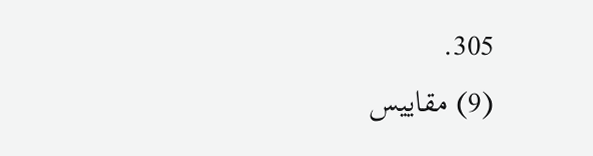305.
(9) مقاييس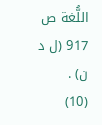اللُّغة ص 917 (ل د ن) .
(10)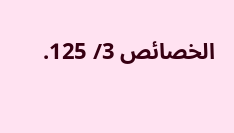الخصائص 3/ 125.